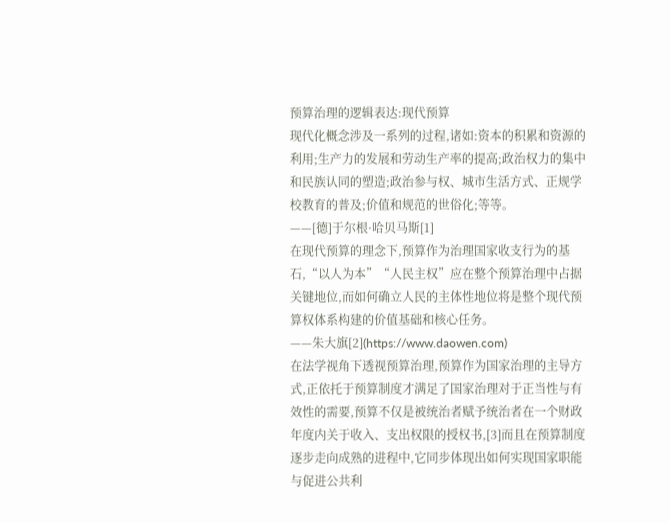预算治理的逻辑表达:现代预算
现代化概念涉及一系列的过程,诸如:资本的积累和资源的利用;生产力的发展和劳动生产率的提高;政治权力的集中和民族认同的塑造;政治参与权、城市生活方式、正规学校教育的普及;价值和规范的世俗化;等等。
——[德]于尔根·哈贝马斯[1]
在现代预算的理念下,预算作为治理国家收支行为的基石,“以人为本”“人民主权”应在整个预算治理中占据关键地位,而如何确立人民的主体性地位将是整个现代预算权体系构建的价值基础和核心任务。
——朱大旗[2](https://www.daowen.com)
在法学视角下透视预算治理,预算作为国家治理的主导方式,正依托于预算制度才满足了国家治理对于正当性与有效性的需要,预算不仅是被统治者赋予统治者在一个财政年度内关于收入、支出权限的授权书,[3]而且在预算制度逐步走向成熟的进程中,它同步体现出如何实现国家职能与促进公共利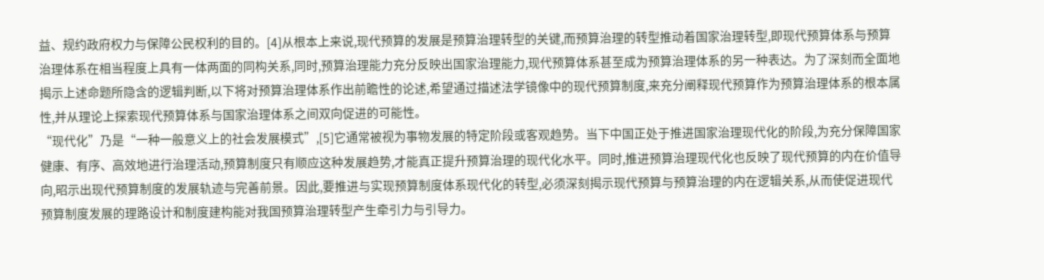益、规约政府权力与保障公民权利的目的。[4]从根本上来说,现代预算的发展是预算治理转型的关键,而预算治理的转型推动着国家治理转型,即现代预算体系与预算治理体系在相当程度上具有一体两面的同构关系,同时,预算治理能力充分反映出国家治理能力,现代预算体系甚至成为预算治理体系的另一种表达。为了深刻而全面地揭示上述命题所隐含的逻辑判断,以下将对预算治理体系作出前瞻性的论述,希望通过描述法学镜像中的现代预算制度,来充分阐释现代预算作为预算治理体系的根本属性,并从理论上探索现代预算体系与国家治理体系之间双向促进的可能性。
“现代化”乃是“一种一般意义上的社会发展模式”,[5]它通常被视为事物发展的特定阶段或客观趋势。当下中国正处于推进国家治理现代化的阶段,为充分保障国家健康、有序、高效地进行治理活动,预算制度只有顺应这种发展趋势,才能真正提升预算治理的现代化水平。同时,推进预算治理现代化也反映了现代预算的内在价值导向,昭示出现代预算制度的发展轨迹与完善前景。因此,要推进与实现预算制度体系现代化的转型,必须深刻揭示现代预算与预算治理的内在逻辑关系,从而使促进现代预算制度发展的理路设计和制度建构能对我国预算治理转型产生牵引力与引导力。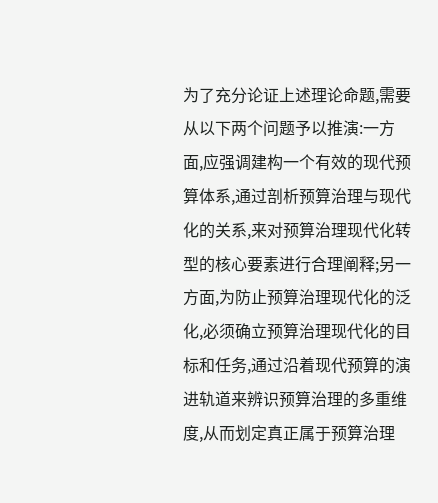为了充分论证上述理论命题,需要从以下两个问题予以推演:一方面,应强调建构一个有效的现代预算体系,通过剖析预算治理与现代化的关系,来对预算治理现代化转型的核心要素进行合理阐释;另一方面,为防止预算治理现代化的泛化,必须确立预算治理现代化的目标和任务,通过沿着现代预算的演进轨道来辨识预算治理的多重维度,从而划定真正属于预算治理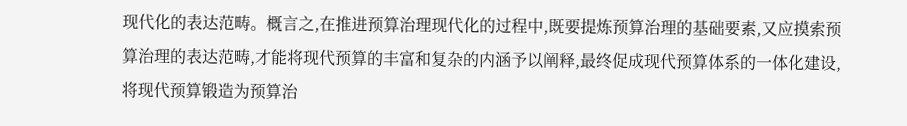现代化的表达范畴。概言之,在推进预算治理现代化的过程中,既要提炼预算治理的基础要素,又应摸索预算治理的表达范畴,才能将现代预算的丰富和复杂的内涵予以阐释,最终促成现代预算体系的一体化建设,将现代预算锻造为预算治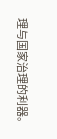理与国家治理的利器。